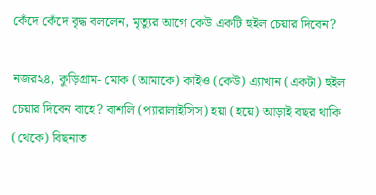কেঁদে কেঁদে বৃদ্ধ বললেন, মৃত্যুর আগে কেউ একটি হুইল চেয়ার দিবেন?

নজর২৪, কুড়িগ্রাম- মোক (আমাকে) কাইও (কেউ) এ্যাখান (একটা) হুইল চেয়ার দিবেন বাহে? বাশলি (প্যারালাইসিস) হয়া (হয়ে) আড়াই বছর থাকি (থেকে) বিছনাত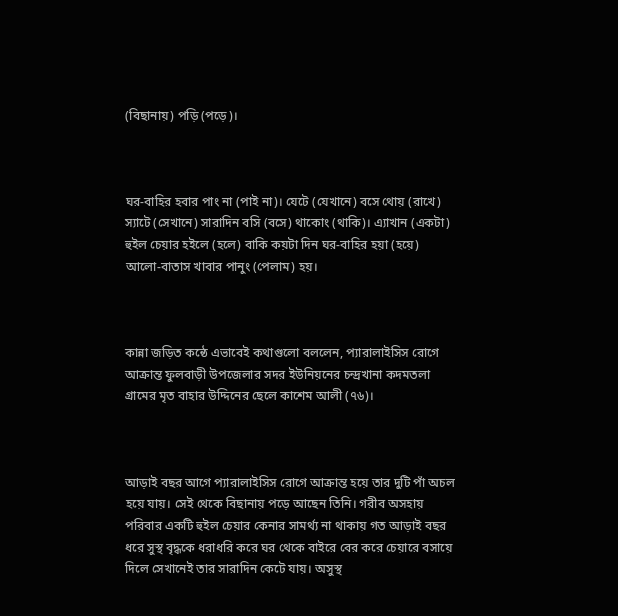(বিছানায়) পড়ি (পড়ে)।



ঘর-বাহির হবার পাং না (পাই না)। যেটে (যেখানে) বসে থোয় (রাখে) স্যাটে (সেখানে) সারাদিন বসি (বসে) থাকোং (থাকি)। এ্যাখান (একটা) হুইল চেয়ার হইলে (হলে) বাকি কয়টা দিন ঘর-বাহির হয়া (হয়ে) আলো-বাতাস খাবার পানুং (পেলাম) হয়।



কান্না জড়িত কন্ঠে এভাবেই কথাগুলো বললেন, প্যারালাইসিস রোগে আক্রান্ত ফুলবাড়ী উপজেলার সদর ইউনিয়নের চন্দ্রখানা কদমতলা গ্রামের মৃত বাহার উদ্দিনের ছেলে কাশেম আলী (৭৬)।



আড়াই বছর আগে প্যারালাইসিস রোগে আক্রান্ত হয়ে তার দুটি পাঁ অচল হয়ে যায়। সেই থেকে বিছানায় পড়ে আছেন তিনি। গরীব অসহায় পরিবার একটি হুইল চেয়ার কেনার সামর্থ্য না থাকায় গত আড়াই বছর ধরে সুস্থ বৃদ্ধকে ধরাধরি করে ঘর থেকে বাইরে বের করে চেয়ারে বসায়ে দিলে সেখানেই তার সারাদিন কেটে যায়। অসুস্থ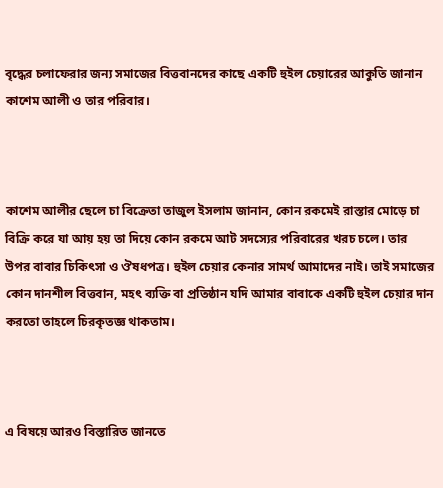বৃদ্ধের চলাফেরার জন্য সমাজের বিত্তবানদের কাছে একটি হুইল চেয়ারের আকুতি জানান কাশেম আলী ও তার পরিবার।



কাশেম আলীর ছেলে চা বিক্রেতা তাজুল ইসলাম জানান, কোন রকমেই রাস্তার মোড়ে চা বিক্রি করে যা আয় হয় তা দিয়ে কোন রকমে আট সদস্যের পরিবারের খরচ চলে। তার উপর বাবার চিকিৎসা ও ঔষধপত্র। হুইল চেয়ার কেনার সামর্থ আমাদের নাই। তাই সমাজের কোন দানশীল বিত্তবান, মহৎ ব্যক্তি বা প্রতিষ্ঠান যদি আমার বাবাকে একটি হুইল চেয়ার দান করতো তাহলে চিরকৃতজ্ঞ থাকতাম।



এ বিষয়ে আরও বিস্তারিত জানতে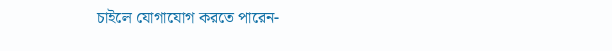চাইলে যোগাযোগ করতে পারেন-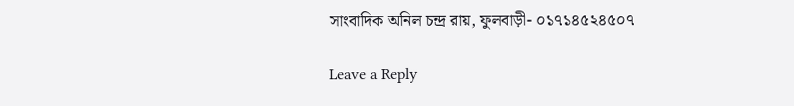সাংবাদিক অনিল চন্দ্র রায়, ফুলবাড়ী- ০১৭১৪৫২৪৫০৭

Leave a Reply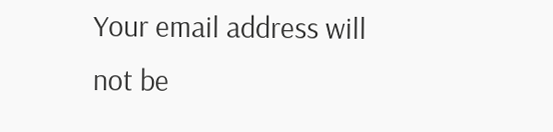Your email address will not be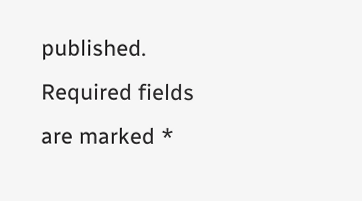published. Required fields are marked *